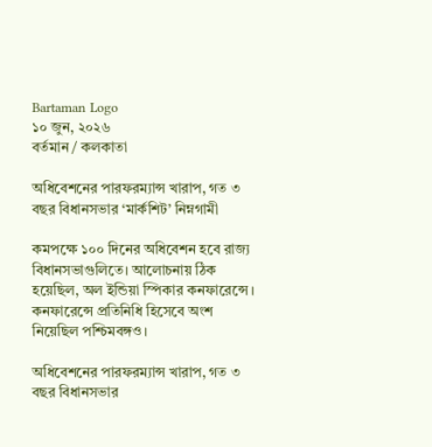Bartaman Logo
১০ জুন, ২০২৬
বর্তমান / কলকাতা

অধিবেশনের পারফরম্যান্স খারাপ, গত ৩ বছর বিধানসভার ‘মার্কশিট’ নিম্নগামী

কমপক্ষে ১০০ দিনের অধিবেশন হবে রাজ্য বিধানসভাগুলিতে। আলোচনায় ঠিক হয়েছিল, অল ইন্ডিয়া স্পিকার কনফারেন্সে। কনফারেন্সে প্রতিনিধি হিসেবে অংশ নিয়েছিল পশ্চিমবঙ্গও।

অধিবেশনের পারফরম্যান্স খারাপ, গত ৩ বছর বিধানসভার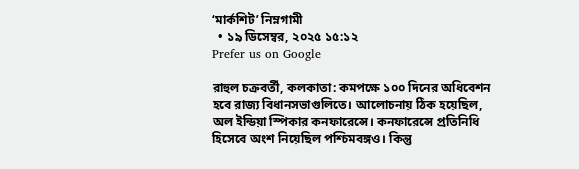‘মার্কশিট’ নিম্নগামী
  • ১৯ ডিসেম্বর, ২০২৫ ১৫:১২
Prefer us on Google

রাহুল চক্রবর্তী, কলকাতা: কমপক্ষে ১০০ দিনের অধিবেশন হবে রাজ্য বিধানসভাগুলিতে। আলোচনায় ঠিক হয়েছিল, অল ইন্ডিয়া স্পিকার কনফারেন্সে। কনফারেন্সে প্রতিনিধি হিসেবে অংশ নিয়েছিল পশ্চিমবঙ্গও। কিন্তু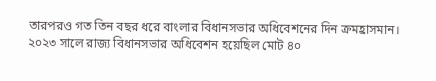তারপরও গত তিন বছর ধরে বাংলার বিধানসভার অধিবেশনের দিন ক্রমহ্রাসমান। ২০২৩ সালে রাজ্য বিধানসভার অধিবেশন হয়েছিল মোট ৪০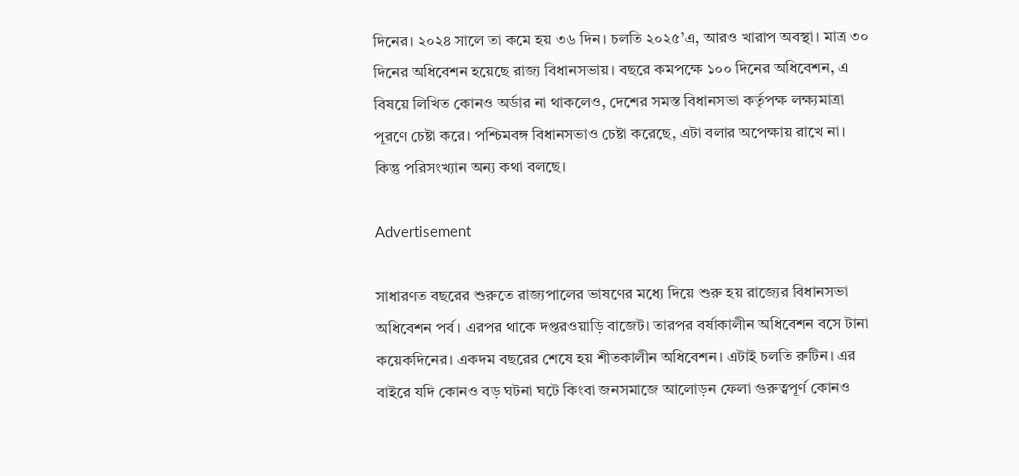দিনের। ২০২৪ সালে তা কমে হয় ৩৬ দিন। চলতি ২০২৫’এ, আরও খারাপ অবস্থা। মাত্র ৩০ দিনের অধিবেশন হয়েছে রাজ্য বিধানসভায়। বছরে কমপক্ষে ১০০ দিনের অধিবেশন, এ বিষয়ে লিখিত কোনও অর্ডার না থাকলেও, দেশের সমস্ত বিধানসভা কর্তৃপক্ষ লক্ষ্যমাত্রা পূরণে চেষ্টা করে। পশ্চিমবঙ্গ বিধানসভাও চেষ্টা করেছে, এটা বলার অপেক্ষায় রাখে না। কিন্তু পরিসংখ্যান অন্য কথা বলছে।

Advertisement

সাধারণত বছরের শুরুতে রাজ্যপালের ভাষণের মধ্যে দিয়ে শুরু হয় রাজ্যের বিধানসভা অধিবেশন পর্ব। এরপর থাকে দপ্তরওয়াড়ি বাজেট। তারপর বর্ষাকালীন অধিবেশন বসে টানা কয়েকদিনের। একদম বছরের শেষে হয় শীতকালীন অধিবেশন। এটাই চলতি রুটিন। এর বাইরে যদি কোনও বড় ঘটনা ঘটে কিংবা জনসমাজে আলোড়ন ফেলা গুরুত্বপূর্ণ কোনও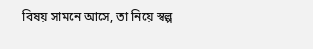বিষয় সামনে আসে, তা নিয়ে স্বল্প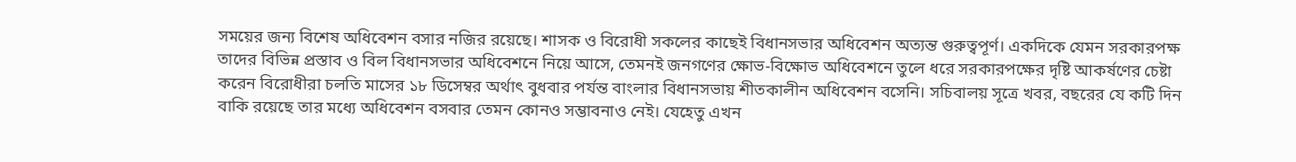সময়ের জন্য বিশেষ অধিবেশন বসার নজির রয়েছে। শাসক ও বিরোধী সকলের কাছেই বিধানসভার অধিবেশন অত্যন্ত গুরুত্বপূর্ণ। একদিকে যেমন সরকারপক্ষ তাদের বিভিন্ন প্রস্তাব ও বিল বিধানসভার অধিবেশনে নিয়ে আসে, তেমনই জনগণের ক্ষোভ-বিক্ষোভ অধিবেশনে তুলে ধরে সরকারপক্ষের দৃষ্টি আকর্ষণের চেষ্টা করেন বিরোধীরা চলতি মাসের ১৮ ডিসেম্বর অর্থাৎ বুধবার পর্যন্ত বাংলার বিধানসভায় শীতকালীন অধিবেশন বসেনি। সচিবালয় সূত্রে খবর, বছরের যে কটি দিন বাকি রয়েছে তার মধ্যে অধিবেশন বসবার তেমন কোনও সম্ভাবনাও নেই। যেহেতু এখন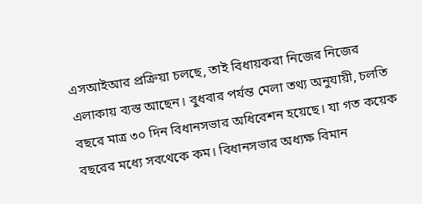এসআইআর প্রক্রিয়া চলছে, তাই বিধায়করা নিজের নিজের এলাকায় ব্যস্ত আছেন। বুধবার পর্যন্ত মেলা তথ্য অনুযায়ী, চলতি বছরে মাত্র ৩০ দিন বিধানসভার অধিবেশন হয়েছে। যা গত কয়েক বছরের মধ্যে সবথেকে কম। বিধানসভার অধ্যক্ষ বিমান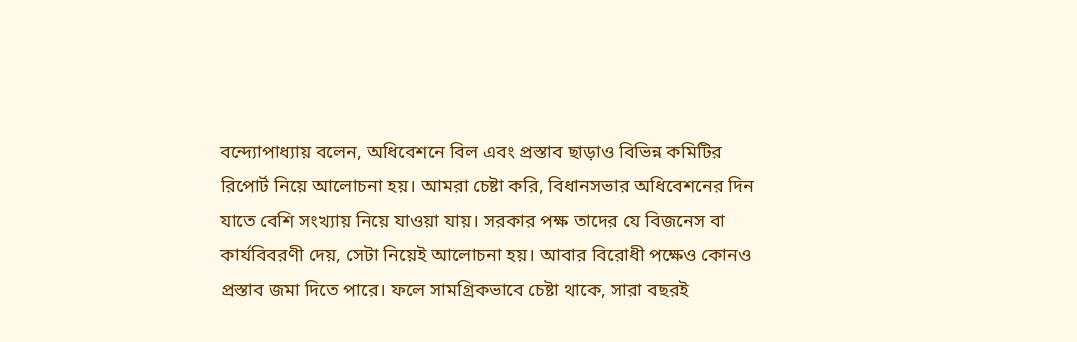বন্দ্যোপাধ্যায় বলেন, অধিবেশনে বিল এবং প্রস্তাব ছাড়াও বিভিন্ন কমিটির রিপোর্ট নিয়ে আলোচনা হয়। আমরা চেষ্টা করি, বিধানসভার অধিবেশনের দিন যাতে বেশি সংখ্যায় নিয়ে যাওয়া যায়। সরকার পক্ষ তাদের যে বিজনেস বা কার্যবিবরণী দেয়, সেটা নিয়েই আলোচনা হয়। আবার বিরোধী পক্ষেও কোনও প্রস্তাব জমা দিতে পারে। ফলে সামগ্রিকভাবে চেষ্টা থাকে, সারা বছরই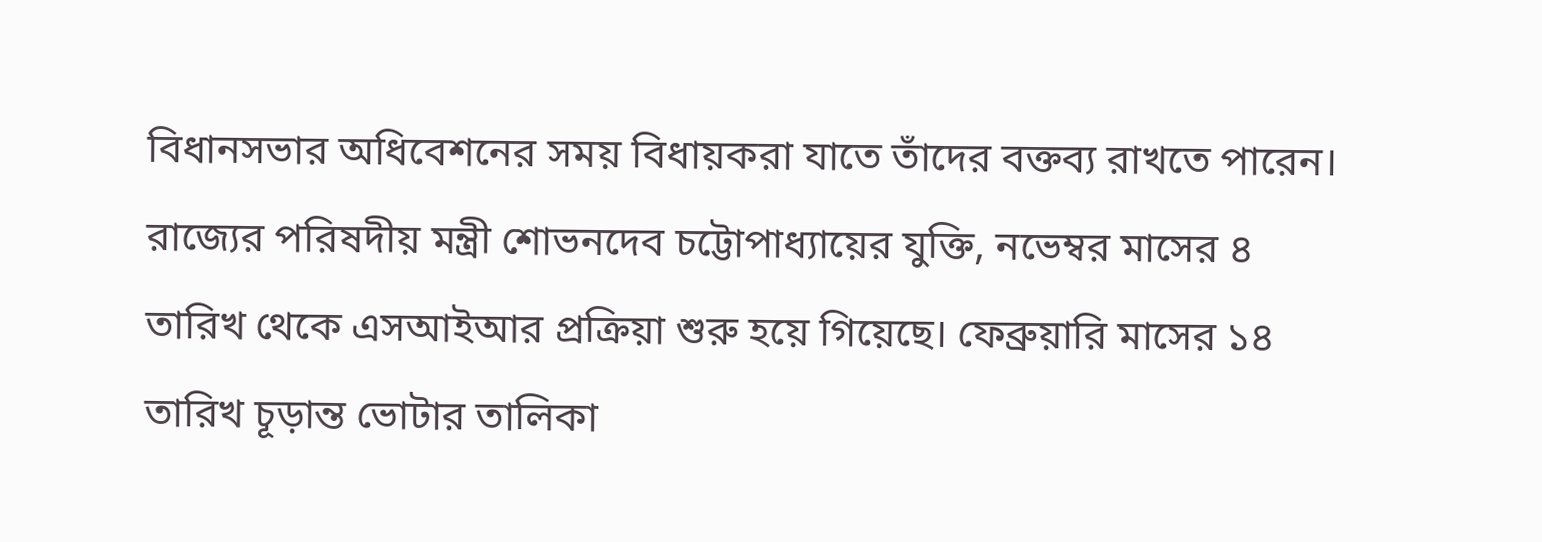বিধানসভার অধিবেশনের সময় বিধায়করা যাতে তাঁদের বক্তব্য রাখতে পারেন। রাজ্যের পরিষদীয় মন্ত্রী শোভনদেব চট্টোপাধ্যায়ের যুক্তি, নভেম্বর মাসের ৪ তারিখ থেকে এসআইআর প্রক্রিয়া শুরু হয়ে গিয়েছে। ফেব্রুয়ারি মাসের ১৪ তারিখ চূড়ান্ত ভোটার তালিকা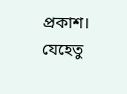প্রকাশ। যেহেতু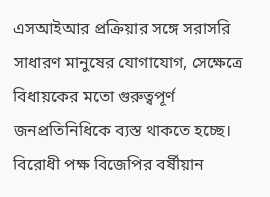এসআইআর প্রক্রিয়ার সঙ্গে সরাসরি সাধারণ মানুষের যোগাযোগ, সেক্ষেত্রে বিধায়কের মতো গুরুত্বপূর্ণ জনপ্রতিনিধিকে ব্যস্ত থাকতে হচ্ছে। বিরোধী পক্ষ বিজেপির বর্ষীয়ান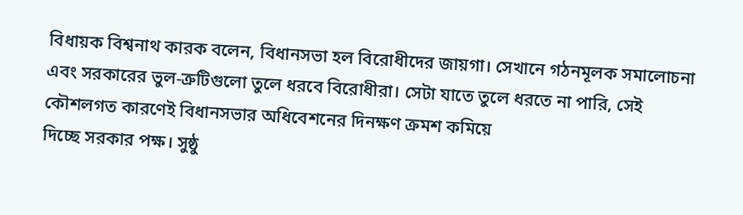বিধায়ক বিশ্বনাথ কারক বলেন, বিধানসভা হল বিরোধীদের জায়গা। সেখানে গঠনমূলক সমালোচনা এবং সরকারের ভুল-ত্রুটিগুলো তুলে ধরবে বিরোধীরা। সেটা যাতে তুলে ধরতে না পারি, সেই কৌশলগত কারণেই বিধানসভার অধিবেশনের দিনক্ষণ ক্রমশ কমিয়ে
দিচ্ছে সরকার পক্ষ। সুষ্ঠু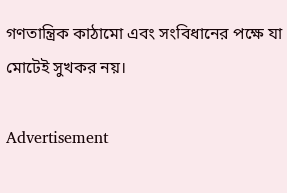গণতান্ত্রিক কাঠামো এবং সংবিধানের পক্ষে যা মোটেই সুখকর নয়।

Advertisement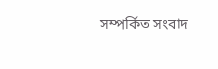সম্পর্কিত সংবাদ